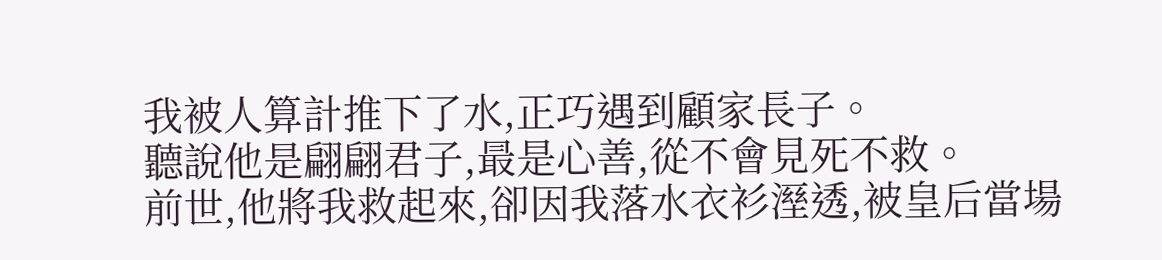我被人算計推下了水,正巧遇到顧家長子。
聽說他是翩翩君子,最是心善,從不會見死不救。
前世,他將我救起來,卻因我落水衣衫溼透,被皇后當場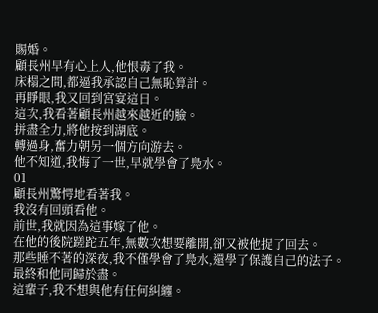賜婚。
顧長州早有心上人,他恨毒了我。
床榻之間,都逼我承認自己無恥算計。
再睜眼,我又回到宮宴這日。
這次,我看著顧長州越來越近的臉。
拼盡全力,將他按到湖底。
轉過身,奮力朝另一個方向游去。
他不知道,我悔了一世,早就學會了鳧水。
01
顧長州驚愕地看著我。
我沒有回頭看他。
前世,我就因為這事嫁了他。
在他的後院蹉跎五年,無數次想要離開,卻又被他捉了回去。
那些睡不著的深夜,我不僅學會了鳧水,還學了保護自己的法子。
最終和他同歸於盡。
這輩子,我不想與他有任何糾纏。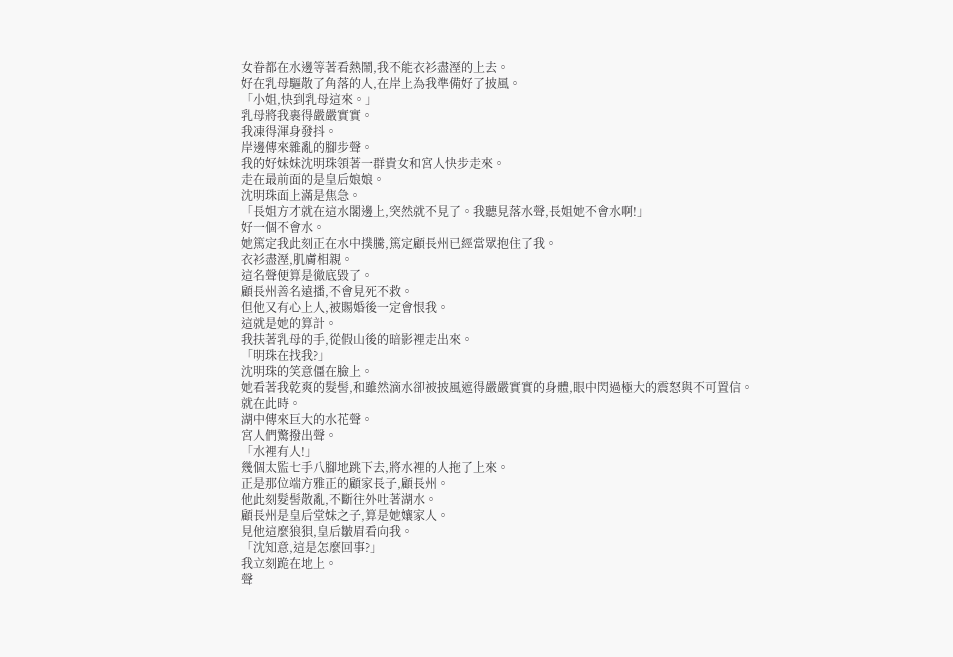女眷都在水邊等著看熱鬧,我不能衣衫盡溼的上去。
好在乳母驅散了角落的人,在岸上為我準備好了披風。
「小姐,快到乳母這來。」
乳母將我裹得嚴嚴實實。
我凍得渾身發抖。
岸邊傳來雜亂的腳步聲。
我的好妹妹沈明珠領著一群貴女和宮人快步走來。
走在最前面的是皇后娘娘。
沈明珠面上滿是焦急。
「長姐方才就在這水閣邊上,突然就不見了。我聽見落水聲,長姐她不會水啊!」
好一個不會水。
她篤定我此刻正在水中撲騰,篤定顧長州已經當眾抱住了我。
衣衫盡溼,肌膚相親。
這名聲便算是徹底毀了。
顧長州善名遠播,不會見死不救。
但他又有心上人,被賜婚後一定會恨我。
這就是她的算計。
我扶著乳母的手,從假山後的暗影裡走出來。
「明珠在找我?」
沈明珠的笑意僵在臉上。
她看著我乾爽的髮髻,和雖然滴水卻被披風遮得嚴嚴實實的身體,眼中閃過極大的震怒與不可置信。
就在此時。
湖中傳來巨大的水花聲。
宮人們驚撥出聲。
「水裡有人!」
幾個太監七手八腳地跳下去,將水裡的人拖了上來。
正是那位端方雅正的顧家長子,顧長州。
他此刻髮髻散亂,不斷往外吐著湖水。
顧長州是皇后堂妹之子,算是她孃家人。
見他這麼狼狽,皇后皺眉看向我。
「沈知意,這是怎麼回事?」
我立刻跪在地上。
聲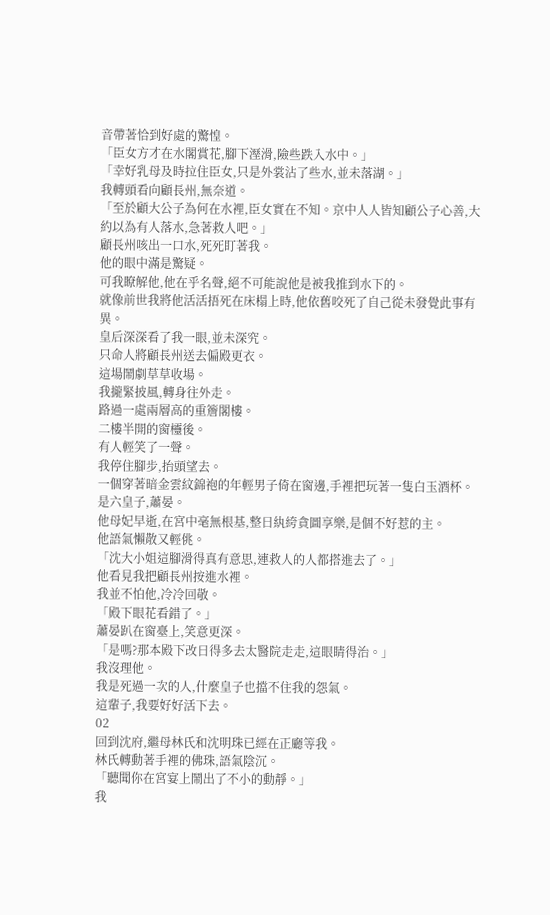音帶著恰到好處的驚惶。
「臣女方才在水閣賞花,腳下溼滑,險些跌入水中。」
「幸好乳母及時拉住臣女,只是外裳沾了些水,並未落湖。」
我轉頭看向顧長州,無奈道。
「至於顧大公子為何在水裡,臣女實在不知。京中人人皆知顧公子心善,大約以為有人落水,急著救人吧。」
顧長州咳出一口水,死死盯著我。
他的眼中滿是驚疑。
可我瞭解他,他在乎名聲,絕不可能說他是被我推到水下的。
就像前世我將他活活捂死在床榻上時,他依舊咬死了自己從未發覺此事有異。
皇后深深看了我一眼,並未深究。
只命人將顧長州送去偏殿更衣。
這場鬧劇草草收場。
我攏緊披風,轉身往外走。
路過一處兩層高的重簷閣樓。
二樓半開的窗欞後。
有人輕笑了一聲。
我停住腳步,抬頭望去。
一個穿著暗金雲紋錦袍的年輕男子倚在窗邊,手裡把玩著一隻白玉酒杯。
是六皇子,蕭晏。
他母妃早逝,在宮中毫無根基,整日紈絝貪圖享樂,是個不好惹的主。
他語氣懶散又輕佻。
「沈大小姐這腳滑得真有意思,連救人的人都搭進去了。」
他看見我把顧長州按進水裡。
我並不怕他,冷冷回敬。
「殿下眼花看錯了。」
蕭晏趴在窗臺上,笑意更深。
「是嗎?那本殿下改日得多去太醫院走走,這眼睛得治。」
我沒理他。
我是死過一次的人,什麼皇子也擋不住我的怨氣。
這輩子,我要好好活下去。
02
回到沈府,繼母林氏和沈明珠已經在正廳等我。
林氏轉動著手裡的佛珠,語氣陰沉。
「聽聞你在宮宴上鬧出了不小的動靜。」
我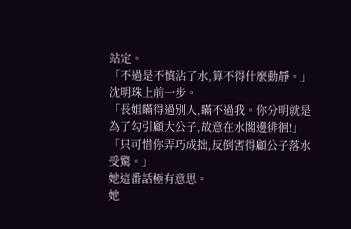站定。
「不過是不慎沾了水,算不得什麼動靜。」
沈明珠上前一步。
「長姐瞞得過別人,瞞不過我。你分明就是為了勾引顧大公子,故意在水閣邊徘徊!」
「只可惜你弄巧成拙,反倒害得顧公子落水受驚。」
她這番話極有意思。
她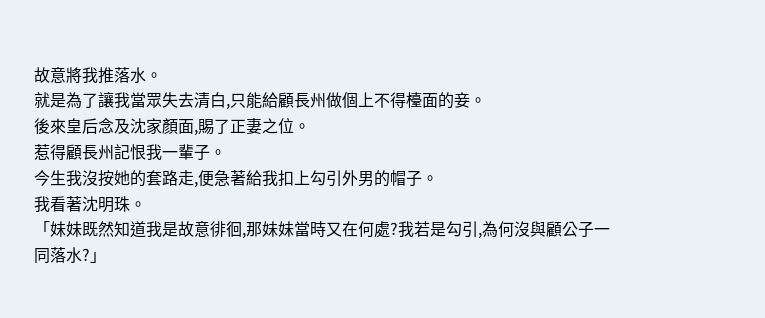故意將我推落水。
就是為了讓我當眾失去清白,只能給顧長州做個上不得檯面的妾。
後來皇后念及沈家顏面,賜了正妻之位。
惹得顧長州記恨我一輩子。
今生我沒按她的套路走,便急著給我扣上勾引外男的帽子。
我看著沈明珠。
「妹妹既然知道我是故意徘徊,那妹妹當時又在何處?我若是勾引,為何沒與顧公子一同落水?」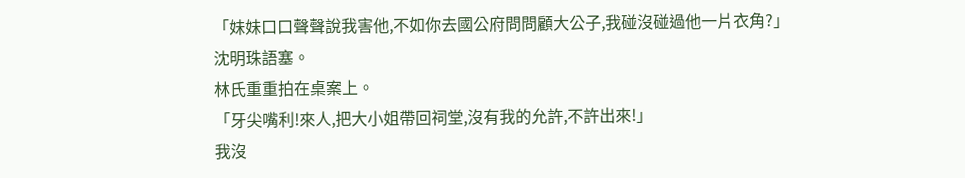「妹妹口口聲聲說我害他,不如你去國公府問問顧大公子,我碰沒碰過他一片衣角?」
沈明珠語塞。
林氏重重拍在桌案上。
「牙尖嘴利!來人,把大小姐帶回祠堂,沒有我的允許,不許出來!」
我沒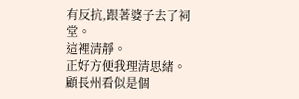有反抗,跟著婆子去了祠堂。
這裡清靜。
正好方便我理清思緒。
顧長州看似是個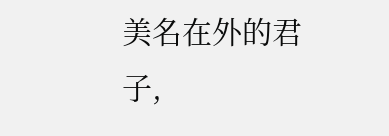美名在外的君子,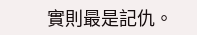實則最是記仇。